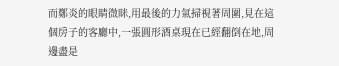而鄭炎的眼睛微眯,用最後的力氣掃視著周圍,見在這個房子的客廳中,一張圓形酒桌現在已經翻倒在地,周邊盡是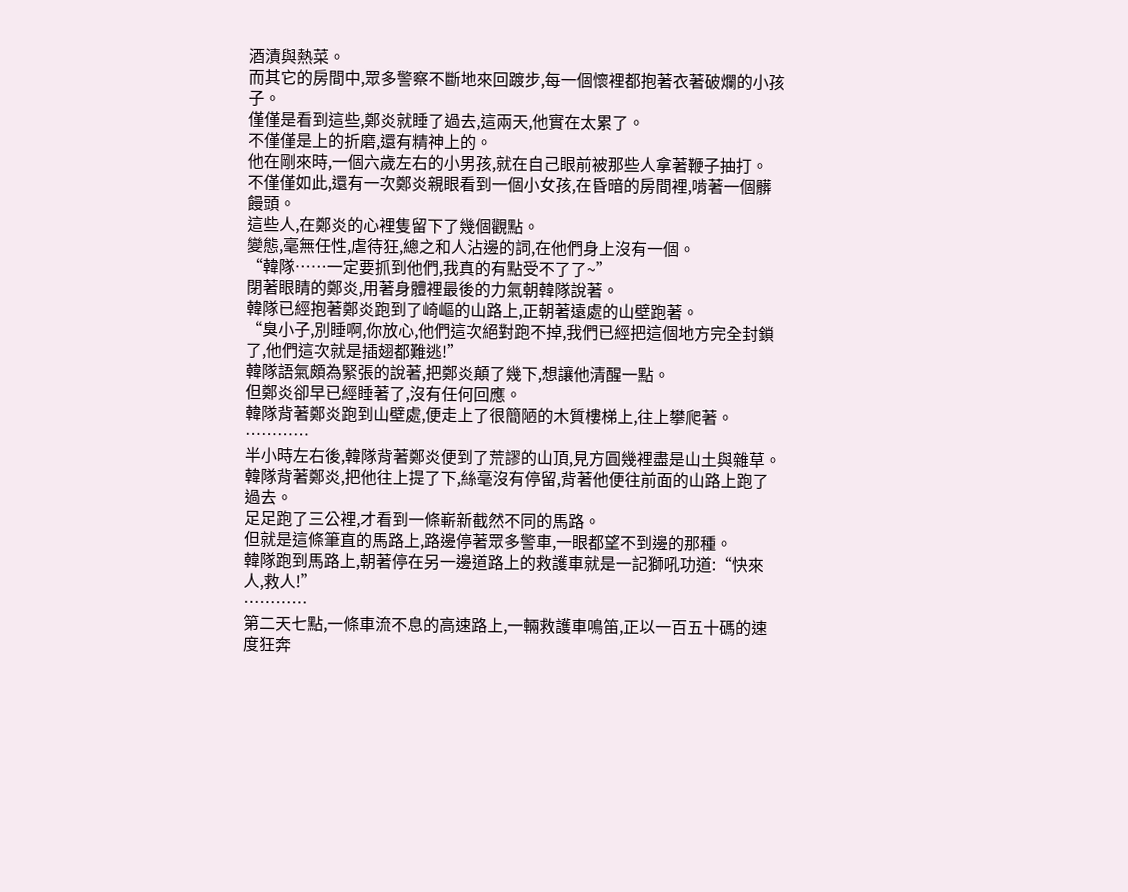酒漬與熱菜。
而其它的房間中,眾多警察不斷地來回踱步,每一個懷裡都抱著衣著破爛的小孩子。
僅僅是看到這些,鄭炎就睡了過去,這兩天,他實在太累了。
不僅僅是上的折磨,還有精神上的。
他在剛來時,一個六歲左右的小男孩,就在自己眼前被那些人拿著鞭子抽打。
不僅僅如此,還有一次鄭炎親眼看到一個小女孩,在昏暗的房間裡,啃著一個髒饅頭。
這些人,在鄭炎的心裡隻留下了幾個觀點。
變態,毫無任性,虐待狂,總之和人沾邊的詞,在他們身上沒有一個。
“韓隊……一定要抓到他們,我真的有點受不了了~”
閉著眼睛的鄭炎,用著身體裡最後的力氣朝韓隊說著。
韓隊已經抱著鄭炎跑到了崎嶇的山路上,正朝著遠處的山壁跑著。
“臭小子,別睡啊,你放心,他們這次絕對跑不掉,我們已經把這個地方完全封鎖了,他們這次就是插翅都難逃!”
韓隊語氣頗為緊張的說著,把鄭炎顛了幾下,想讓他清醒一點。
但鄭炎卻早已經睡著了,沒有任何回應。
韓隊背著鄭炎跑到山壁處,便走上了很簡陋的木質樓梯上,往上攀爬著。
…………
半小時左右後,韓隊背著鄭炎便到了荒謬的山頂,見方圓幾裡盡是山土與雜草。
韓隊背著鄭炎,把他往上提了下,絲毫沒有停留,背著他便往前面的山路上跑了過去。
足足跑了三公裡,才看到一條嶄新截然不同的馬路。
但就是這條筆直的馬路上,路邊停著眾多警車,一眼都望不到邊的那種。
韓隊跑到馬路上,朝著停在另一邊道路上的救護車就是一記獅吼功道:“快來人,救人!”
…………
第二天七點,一條車流不息的高速路上,一輛救護車鳴笛,正以一百五十碼的速度狂奔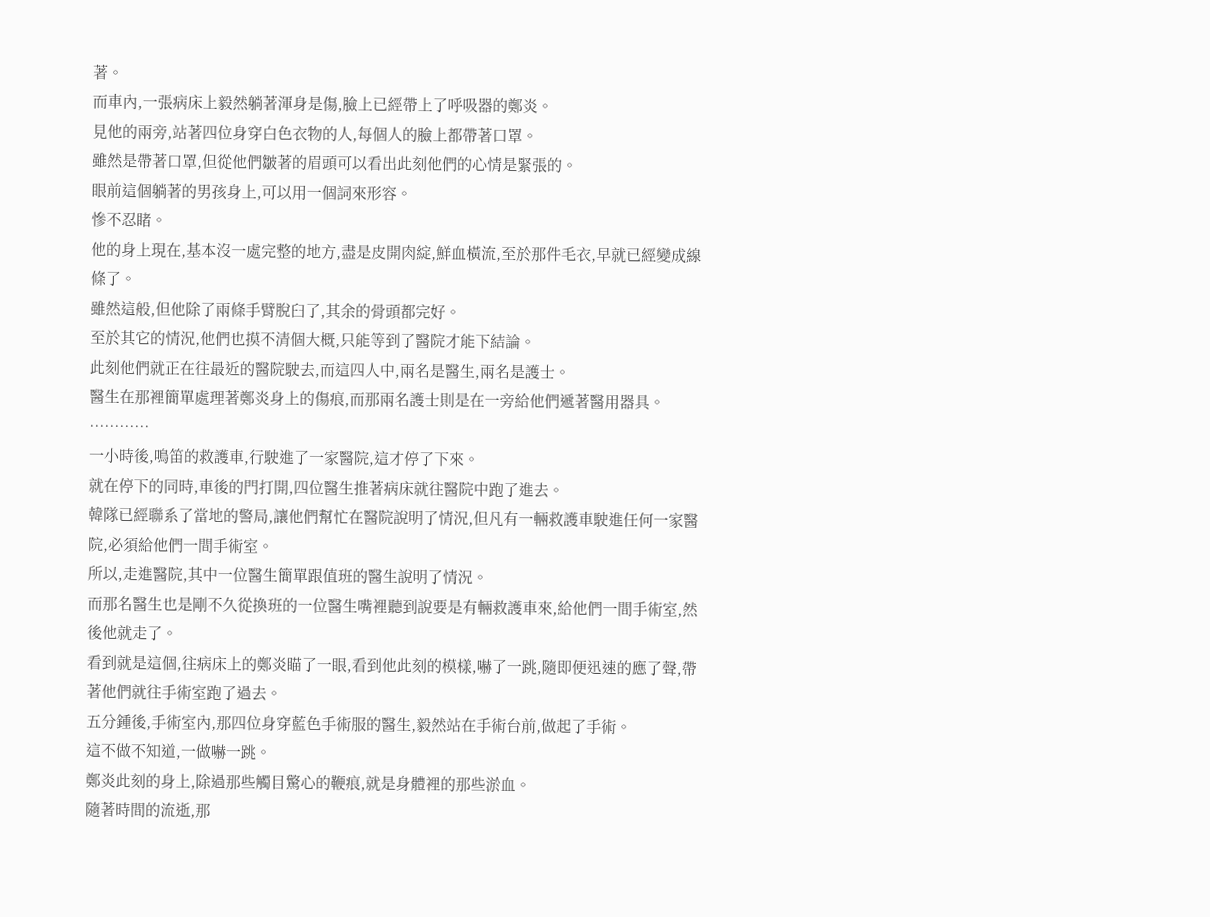著。
而車內,一張病床上毅然躺著渾身是傷,臉上已經帶上了呼吸器的鄭炎。
見他的兩旁,站著四位身穿白色衣物的人,每個人的臉上都帶著口罩。
雖然是帶著口罩,但從他們皺著的眉頭可以看出此刻他們的心情是緊張的。
眼前這個躺著的男孩身上,可以用一個詞來形容。
慘不忍睹。
他的身上現在,基本沒一處完整的地方,盡是皮開肉綻,鮮血橫流,至於那件毛衣,早就已經變成線條了。
雖然這般,但他除了兩條手臂脫臼了,其余的骨頭都完好。
至於其它的情況,他們也摸不清個大概,只能等到了醫院才能下結論。
此刻他們就正在往最近的醫院駛去,而這四人中,兩名是醫生,兩名是護士。
醫生在那裡簡單處理著鄭炎身上的傷痕,而那兩名護士則是在一旁給他們遞著醫用器具。
…………
一小時後,鳴笛的救護車,行駛進了一家醫院,這才停了下來。
就在停下的同時,車後的門打開,四位醫生推著病床就往醫院中跑了進去。
韓隊已經聯系了當地的警局,讓他們幫忙在醫院說明了情況,但凡有一輛救護車駛進任何一家醫院,必須給他們一間手術室。
所以,走進醫院,其中一位醫生簡單跟值班的醫生說明了情況。
而那名醫生也是剛不久從換班的一位醫生嘴裡聽到說要是有輛救護車來,給他們一間手術室,然後他就走了。
看到就是這個,往病床上的鄭炎瞄了一眼,看到他此刻的模樣,嚇了一跳,隨即便迅速的應了聲,帶著他們就往手術室跑了過去。
五分鍾後,手術室內,那四位身穿藍色手術服的醫生,毅然站在手術台前,做起了手術。
這不做不知道,一做嚇一跳。
鄭炎此刻的身上,除過那些觸目驚心的鞭痕,就是身體裡的那些淤血。
隨著時間的流逝,那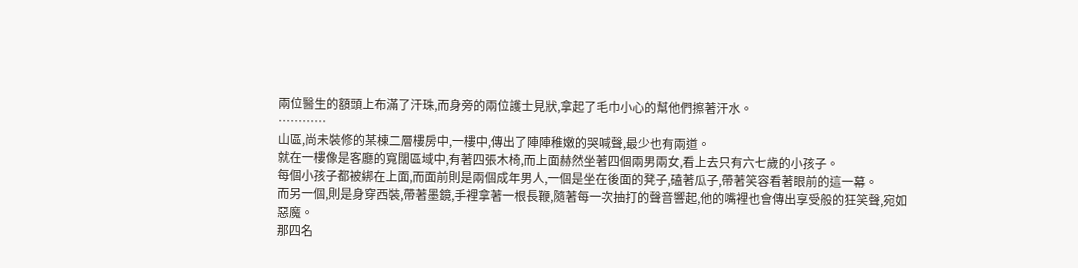兩位醫生的額頭上布滿了汗珠,而身旁的兩位護士見狀,拿起了毛巾小心的幫他們擦著汗水。
…………
山區,尚未裝修的某棟二層樓房中,一樓中,傳出了陣陣稚嫩的哭喊聲,最少也有兩道。
就在一樓像是客廳的寬闊區域中,有著四張木椅,而上面赫然坐著四個兩男兩女,看上去只有六七歲的小孩子。
每個小孩子都被綁在上面,而面前則是兩個成年男人,一個是坐在後面的凳子,磕著瓜子,帶著笑容看著眼前的這一幕。
而另一個,則是身穿西裝,帶著墨鏡,手裡拿著一根長鞭,隨著每一次抽打的聲音響起,他的嘴裡也會傳出享受般的狂笑聲,宛如惡魔。
那四名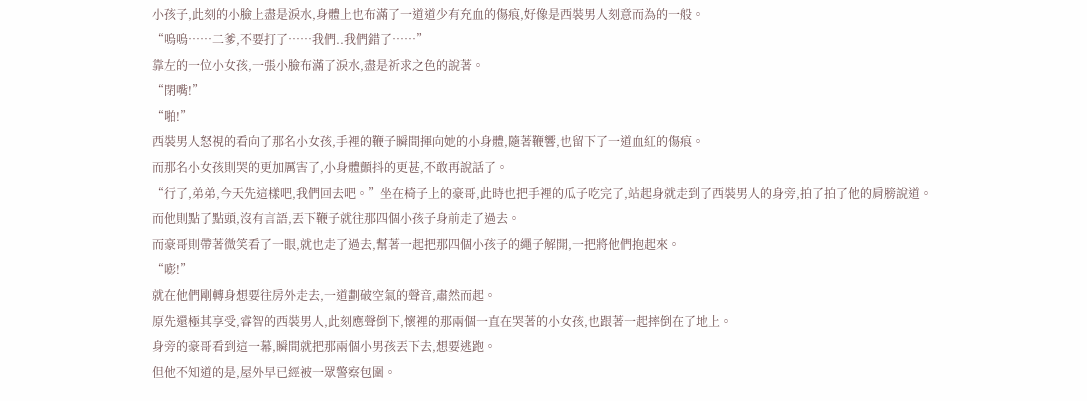小孩子,此刻的小臉上盡是淚水,身體上也布滿了一道道少有充血的傷痕,好像是西裝男人刻意而為的一般。
“嗚嗚……二爹,不要打了……我們..我們錯了……”
靠左的一位小女孩,一張小臉布滿了淚水,盡是祈求之色的說著。
“閉嘴!”
“啪!”
西裝男人怒視的看向了那名小女孩,手裡的鞭子瞬間揮向她的小身體,隨著鞭響,也留下了一道血紅的傷痕。
而那名小女孩則哭的更加厲害了,小身體顫抖的更甚,不敢再說話了。
“行了,弟弟,今天先這樣吧,我們回去吧。”坐在椅子上的豪哥,此時也把手裡的瓜子吃完了,站起身就走到了西裝男人的身旁,拍了拍了他的肩膀說道。
而他則點了點頭,沒有言語,丟下鞭子就往那四個小孩子身前走了過去。
而豪哥則帶著微笑看了一眼,就也走了過去,幫著一起把那四個小孩子的繩子解開,一把將他們抱起來。
“嘭!”
就在他們剛轉身想要往房外走去,一道劃破空氣的聲音,肅然而起。
原先還極其享受,睿智的西裝男人,此刻應聲倒下,懷裡的那兩個一直在哭著的小女孩,也跟著一起摔倒在了地上。
身旁的豪哥看到這一幕,瞬間就把那兩個小男孩丟下去,想要逃跑。
但他不知道的是,屋外早已經被一眾警察包圍。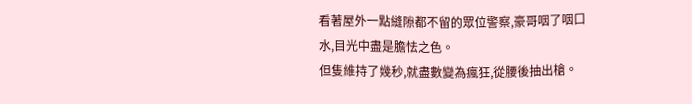看著屋外一點縫隙都不留的眾位警察,豪哥咽了咽口水,目光中盡是膽怯之色。
但隻維持了幾秒,就盡數變為瘋狂,從腰後抽出槍。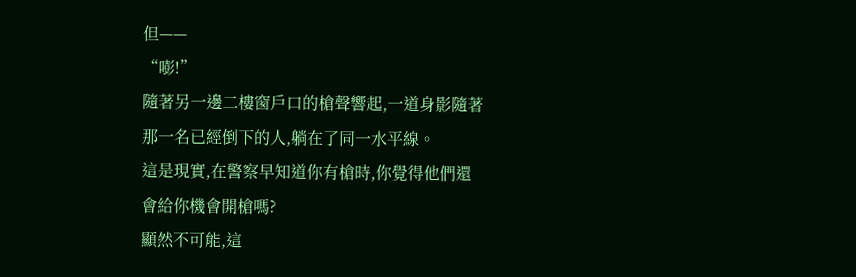但——
“嘭!”
隨著另一邊二樓窗戶口的槍聲響起,一道身影隨著那一名已經倒下的人,躺在了同一水平線。
這是現實,在警察早知道你有槍時,你覺得他們還會給你機會開槍嗎?
顯然不可能,這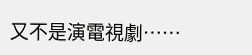又不是演電視劇……